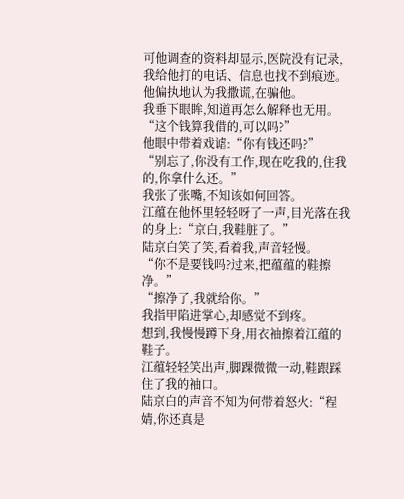可他调查的资料却显示,医院没有记录,我给他打的电话、信息也找不到痕迹。
他偏执地认为我撒谎,在骗他。
我垂下眼眸,知道再怎么解释也无用。
“这个钱算我借的,可以吗?”
他眼中带着戏谑:“你有钱还吗?”
“别忘了,你没有工作,现在吃我的,住我的,你拿什么还。”
我张了张嘴,不知该如何回答。
江蕴在他怀里轻轻呀了一声,目光落在我的身上:“京白,我鞋脏了。”
陆京白笑了笑,看着我,声音轻慢。
“你不是要钱吗?过来,把蕴蕴的鞋擦净。”
“擦净了,我就给你。”
我指甲陷进掌心,却感觉不到疼。
想到,我慢慢蹲下身,用衣袖擦着江蕴的鞋子。
江蕴轻轻笑出声,脚踝微微一动,鞋跟踩住了我的袖口。
陆京白的声音不知为何带着怒火:“程婧,你还真是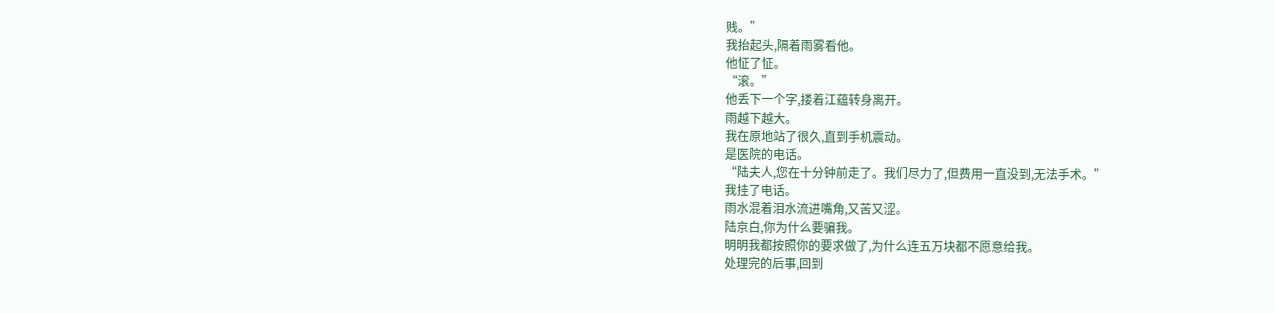贱。”
我抬起头,隔着雨雾看他。
他怔了怔。
“滚。”
他丢下一个字,搂着江蕴转身离开。
雨越下越大。
我在原地站了很久,直到手机震动。
是医院的电话。
“陆夫人,您在十分钟前走了。我们尽力了,但费用一直没到,无法手术。”
我挂了电话。
雨水混着泪水流进嘴角,又苦又涩。
陆京白,你为什么要骗我。
明明我都按照你的要求做了,为什么连五万块都不愿意给我。
处理完的后事,回到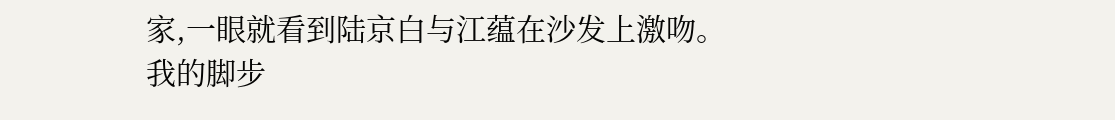家,一眼就看到陆京白与江蕴在沙发上激吻。
我的脚步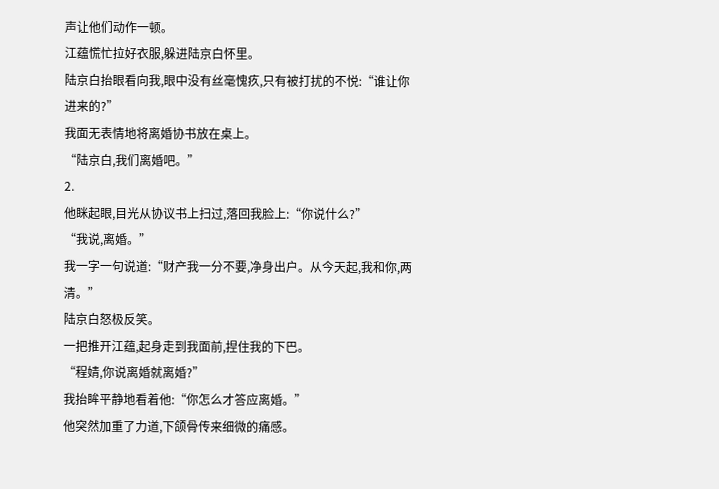声让他们动作一顿。
江蕴慌忙拉好衣服,躲进陆京白怀里。
陆京白抬眼看向我,眼中没有丝毫愧疚,只有被打扰的不悦:“谁让你进来的?”
我面无表情地将离婚协书放在桌上。
“陆京白,我们离婚吧。”
2.
他眯起眼,目光从协议书上扫过,落回我脸上:“你说什么?”
“我说,离婚。”
我一字一句说道:“财产我一分不要,净身出户。从今天起,我和你,两清。”
陆京白怒极反笑。
一把推开江蕴,起身走到我面前,捏住我的下巴。
“程婧,你说离婚就离婚?”
我抬眸平静地看着他:“你怎么才答应离婚。”
他突然加重了力道,下颌骨传来细微的痛感。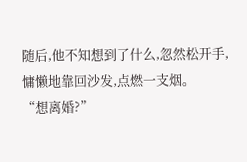随后,他不知想到了什么,忽然松开手,慵懒地靠回沙发,点燃一支烟。
“想离婚?”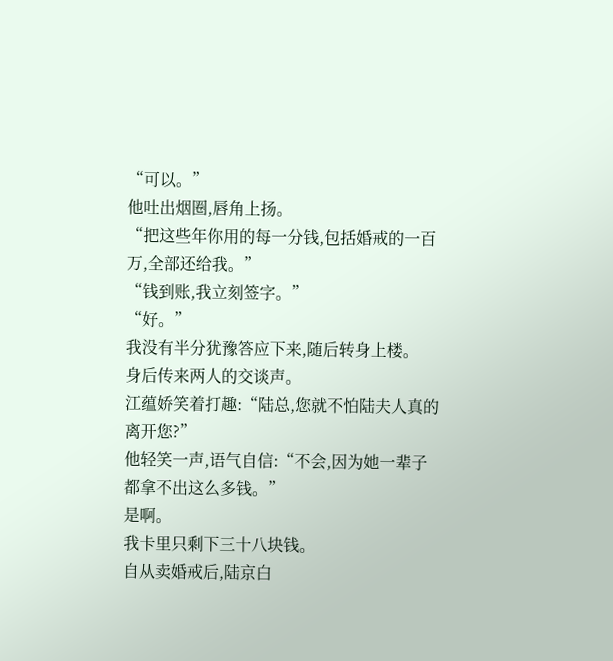“可以。”
他吐出烟圈,唇角上扬。
“把这些年你用的每一分钱,包括婚戒的一百万,全部还给我。”
“钱到账,我立刻签字。”
“好。”
我没有半分犹豫答应下来,随后转身上楼。
身后传来两人的交谈声。
江蕴娇笑着打趣:“陆总,您就不怕陆夫人真的离开您?”
他轻笑一声,语气自信:“不会,因为她一辈子都拿不出这么多钱。”
是啊。
我卡里只剩下三十八块钱。
自从卖婚戒后,陆京白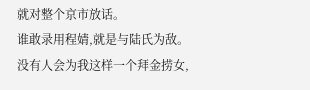就对整个京市放话。
谁敢录用程婧,就是与陆氏为敌。
没有人会为我这样一个拜金捞女,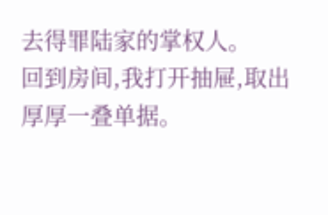去得罪陆家的掌权人。
回到房间,我打开抽屉,取出厚厚一叠单据。